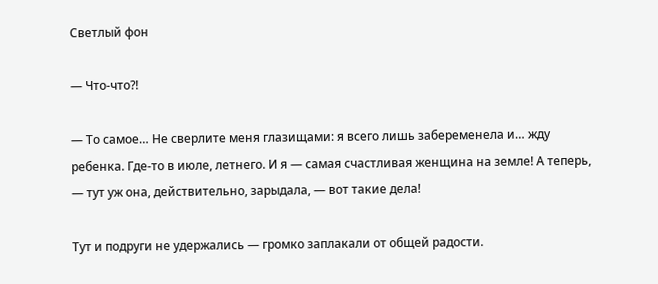Светлый фон

— Что-что?!

— То самое… Не сверлите меня глазищами: я всего лишь забеременела и… жду ребенка. Где-то в июле, летнего. И я — самая счастливая женщина на земле! А теперь, — тут уж она, действительно, зарыдала, — вот такие дела!

Тут и подруги не удержались — громко заплакали от общей радости.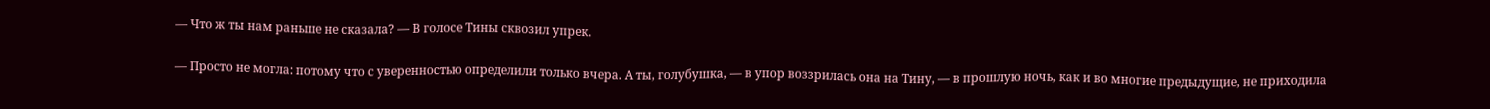— Что ж ты нам раньше не сказала? — В голосе Тины сквозил упрек.

— Просто не могла: потому что с уверенностью определили только вчера. А ты, голубушка, — в упор воззрилась она на Тину, — в прошлую ночь, как и во многие предыдущие, не приходила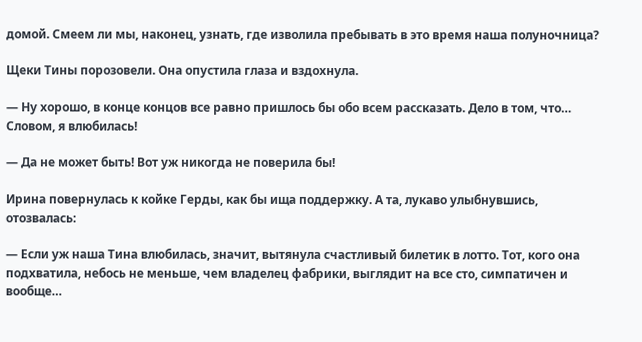домой. Смеем ли мы, наконец, узнать, где изволила пребывать в это время наша полуночница?

Щеки Тины порозовели. Она опустила глаза и вздохнула.

— Ну хорошо, в конце концов все равно пришлось бы обо всем рассказать. Дело в том, что… Словом, я влюбилась!

— Да не может быть! Вот уж никогда не поверила бы!

Ирина повернулась к койке Герды, как бы ища поддержку. А та, лукаво улыбнувшись, отозвалась:

— Если уж наша Тина влюбилась, значит, вытянула счастливый билетик в лотто. Тот, кого она подхватила, небось не меньше, чем владелец фабрики, выглядит на все сто, симпатичен и вообще…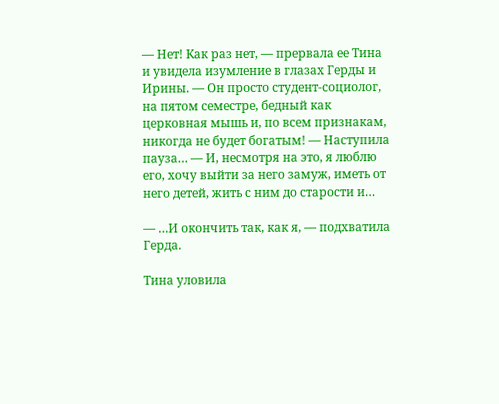— Нет! Как раз нет, — прервала ее Тина и увидела изумление в глазах Герды и Ирины. — Он просто студент-социолог, на пятом семестре, бедный как церковная мышь и, по всем признакам, никогда не будет богатым! — Наступила пауза… — И, несмотря на это, я люблю его, хочу выйти за него замуж, иметь от него детей, жить с ним до старости и…

— …И окончить так, как я, — подхватила Герда.

Тина уловила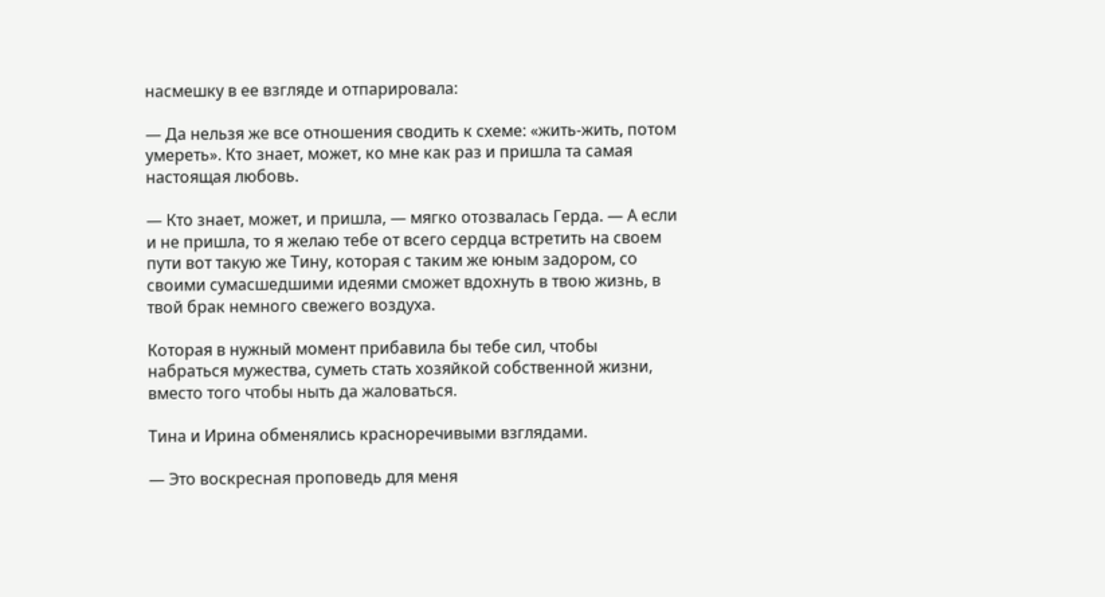насмешку в ее взгляде и отпарировала:

— Да нельзя же все отношения сводить к схеме: «жить-жить, потом умереть». Кто знает, может, ко мне как раз и пришла та самая настоящая любовь.

— Кто знает, может, и пришла, — мягко отозвалась Герда. — А если и не пришла, то я желаю тебе от всего сердца встретить на своем пути вот такую же Тину, которая с таким же юным задором, со своими сумасшедшими идеями сможет вдохнуть в твою жизнь, в твой брак немного свежего воздуха.

Которая в нужный момент прибавила бы тебе сил, чтобы набраться мужества, суметь стать хозяйкой собственной жизни, вместо того чтобы ныть да жаловаться.

Тина и Ирина обменялись красноречивыми взглядами.

— Это воскресная проповедь для меня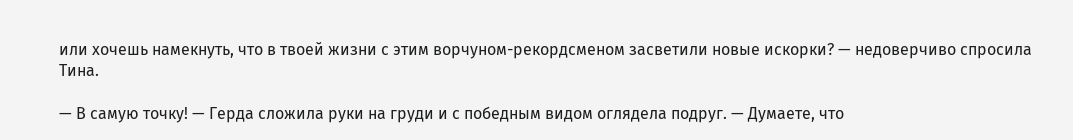или хочешь намекнуть, что в твоей жизни с этим ворчуном-рекордсменом засветили новые искорки? — недоверчиво спросила Тина.

— В самую точку! — Герда сложила руки на груди и с победным видом оглядела подруг. — Думаете, что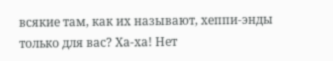всякие там, как их называют, хеппи-энды только для вас? Ха-ха! Нет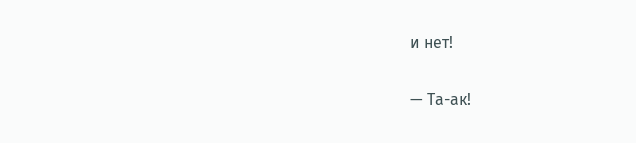и нет!

— Та-ак!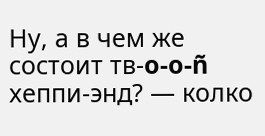Ну, а в чем же состоит тв-o-o-ñ хеппи-энд? — колко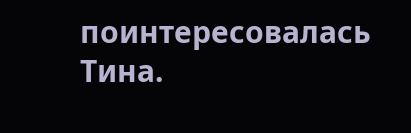поинтересовалась Тина.